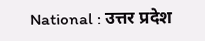National : उत्तर प्रदेश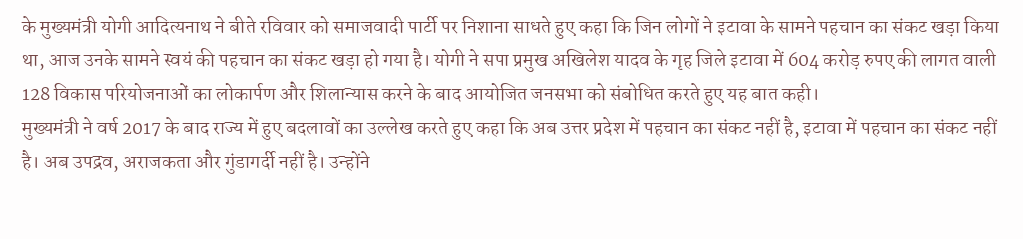के मुख्यमंत्री योगी आदित्यनाथ ने बीते रविवार को समाजवादी पार्टी पर निशाना साधते हुए कहा कि जिन लोगों ने इटावा के सामने पहचान का संकट खड़ा किया था, आज उनके सामने स्वयं की पहचान का संकट खड़ा हो गया है। योगी ने सपा प्रमुख अखिलेश यादव के गृह जिले इटावा में 604 करोड़ रुपए की लागत वाली 128 विकास परियोजनाओं का लोकार्पण और शिलान्यास करने के बाद आयोजित जनसभा को संबोधित करते हुए यह बात कही।
मुख्यमंत्री ने वर्ष 2017 के बाद राज्य में हुए बदलावों का उल्लेख करते हुए कहा कि अब उत्तर प्रदेश में पहचान का संकट नहीं है, इटावा में पहचान का संकट नहीं है। अब उपद्रव, अराजकता और गुंडागर्दी नहीं है। उन्होंने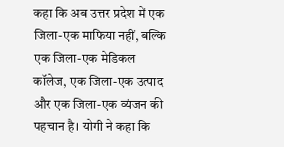कहा कि अब उत्तर प्रदेश में एक जिला-एक माफिया नहीं, बल्कि एक जिला-एक मेडिकल कॉलेज, एक जिला-एक उत्पाद और एक जिला-एक व्यंजन की पहचान है। योगी ने कहा कि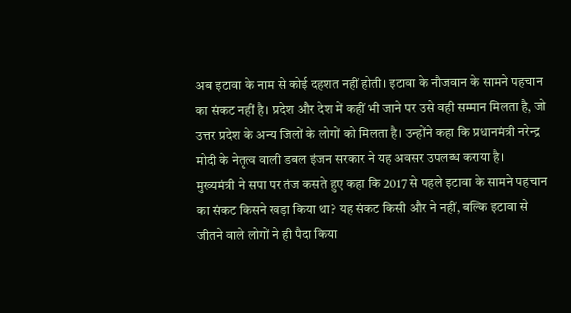अब इटावा के नाम से कोई दहशत नहीं होती। इटावा के नौजवान के सामने पहचान का संकट नहीं है। प्रदेश और देश में कहीं भी जाने पर उसे वही सम्मान मिलता है, जो उत्तर प्रदेश के अन्य जिलों के लोगों को मिलता है। उन्होंने कहा कि प्रधानमंत्री नरेन्द्र मोदी के नेतृत्व वाली डबल इंजन सरकार ने यह अवसर उपलब्ध कराया है।
मुख्यमंत्री ने सपा पर तंज कसते हुए कहा कि 2017 से पहले इटावा के सामने पहचान का संकट किसने खड़ा किया था? यह संकट किसी और ने नहीं, बल्कि इटावा से जीतने वाले लोगों ने ही पैदा किया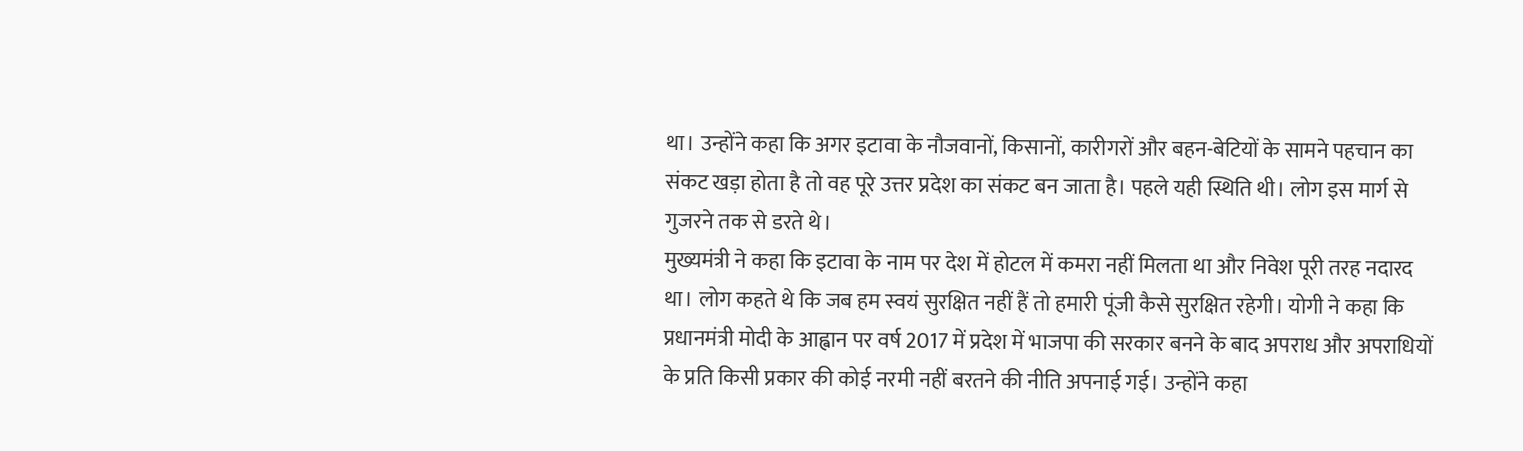था। उन्होंने कहा कि अगर इटावा के नौजवानों, किसानों, कारीगरों और बहन-बेटियों के सामने पहचान का संकट खड़ा होता है तो वह पूरे उत्तर प्रदेश का संकट बन जाता है। पहले यही स्थिति थी। लोग इस मार्ग से गुजरने तक से डरते थे।
मुख्यमंत्री ने कहा कि इटावा के नाम पर देश में होटल में कमरा नहीं मिलता था और निवेश पूरी तरह नदारद था। लोग कहते थे कि जब हम स्वयं सुरक्षित नहीं हैं तो हमारी पूंजी कैसे सुरक्षित रहेगी। योगी ने कहा कि प्रधानमंत्री मोदी के आह्वान पर वर्ष 2017 में प्रदेश में भाजपा की सरकार बनने के बाद अपराध और अपराधियों के प्रति किसी प्रकार की कोई नरमी नहीं बरतने की नीति अपनाई गई। उन्होंने कहा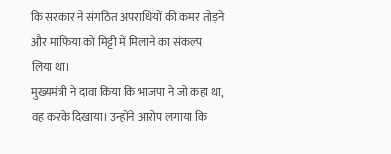कि सरकार ने संगठित अपराधियों की कमर तोड़ने और माफिया को मिट्टी में मिलाने का संकल्प लिया था।
मुख्यमंत्री ने दावा किया कि भाजपा ने जो कहा था, वह करके दिखाया। उन्होंने आरोप लगाया कि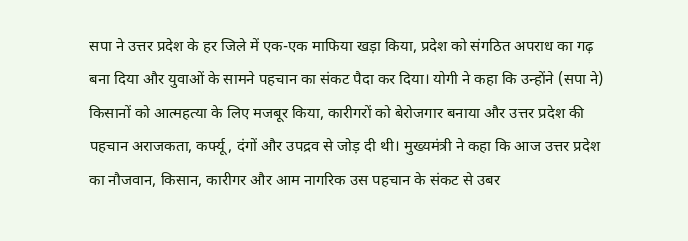सपा ने उत्तर प्रदेश के हर जिले में एक-एक माफिया खड़ा किया, प्रदेश को संगठित अपराध का गढ़ बना दिया और युवाओं के सामने पहचान का संकट पैदा कर दिया। योगी ने कहा कि उन्होंने (सपा ने) किसानों को आत्महत्या के लिए मजबूर किया, कारीगरों को बेरोजगार बनाया और उत्तर प्रदेश की पहचान अराजकता, कर्फ्यू, दंगों और उपद्रव से जोड़ दी थी। मुख्यमंत्री ने कहा कि आज उत्तर प्रदेश का नौजवान, किसान, कारीगर और आम नागरिक उस पहचान के संकट से उबर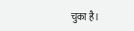चुका है।